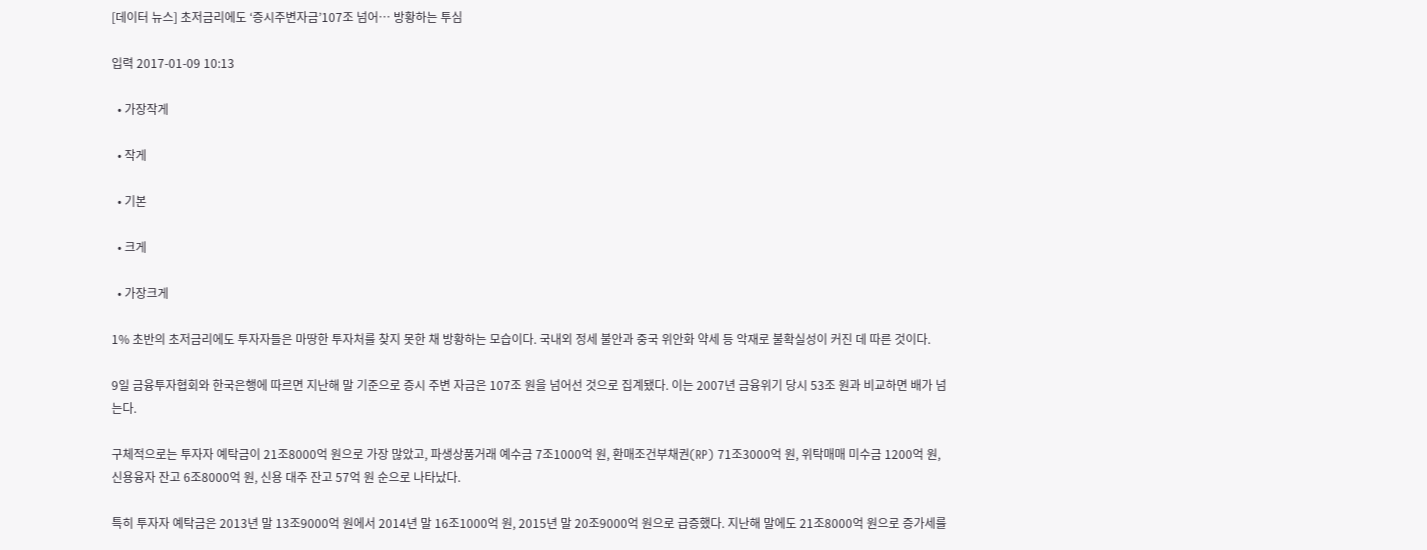[데이터 뉴스] 초저금리에도 ‘증시주변자금’107조 넘어… 방황하는 투심

입력 2017-01-09 10:13

  • 가장작게

  • 작게

  • 기본

  • 크게

  • 가장크게

1% 초반의 초저금리에도 투자자들은 마땅한 투자처를 찾지 못한 채 방황하는 모습이다. 국내외 정세 불안과 중국 위안화 약세 등 악재로 불확실성이 커진 데 따른 것이다.

9일 금융투자협회와 한국은행에 따르면 지난해 말 기준으로 증시 주변 자금은 107조 원을 넘어선 것으로 집계됐다. 이는 2007년 금융위기 당시 53조 원과 비교하면 배가 넘는다.

구체적으로는 투자자 예탁금이 21조8000억 원으로 가장 많았고, 파생상품거래 예수금 7조1000억 원, 환매조건부채권(RP) 71조3000억 원, 위탁매매 미수금 1200억 원, 신용융자 잔고 6조8000억 원, 신용 대주 잔고 57억 원 순으로 나타났다.

특히 투자자 예탁금은 2013년 말 13조9000억 원에서 2014년 말 16조1000억 원, 2015년 말 20조9000억 원으로 급증했다. 지난해 말에도 21조8000억 원으로 증가세를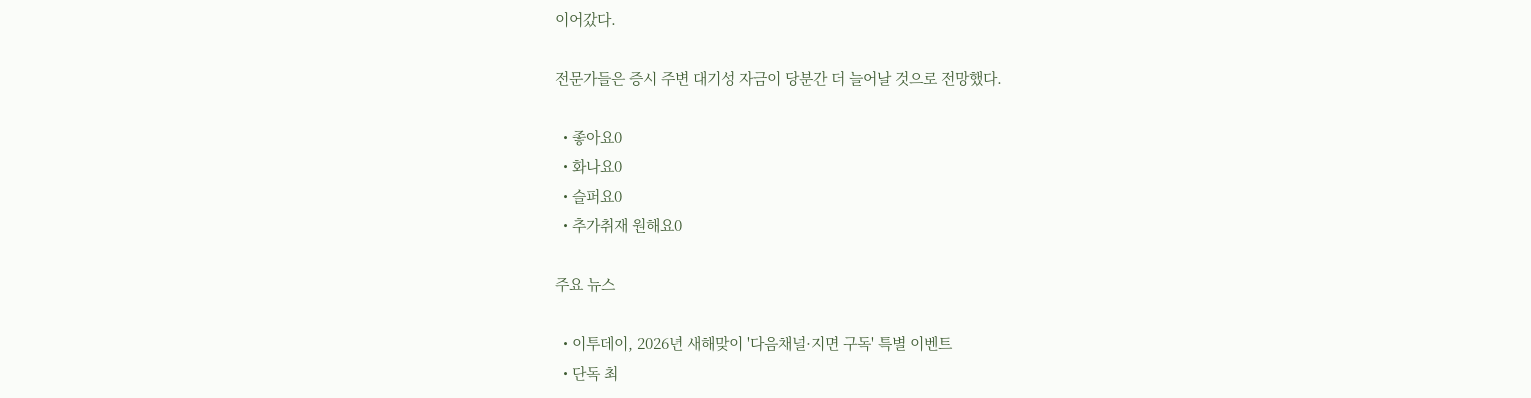이어갔다.

전문가들은 증시 주변 대기성 자금이 당분간 더 늘어날 것으로 전망했다.

  • 좋아요0
  • 화나요0
  • 슬퍼요0
  • 추가취재 원해요0

주요 뉴스

  • 이투데이, 2026년 새해맞이 '다음채널·지면 구독' 특별 이벤트
  • 단독 최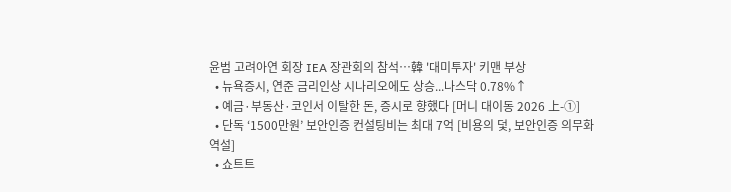윤범 고려아연 회장 IEA 장관회의 참석…韓 '대미투자' 키맨 부상
  • 뉴욕증시, 연준 금리인상 시나리오에도 상승...나스닥 0.78%↑
  • 예금·부동산·코인서 이탈한 돈, 증시로 향했다 [머니 대이동 2026 上-①]
  • 단독 ‘1500만원’ 보안인증 컨설팅비는 최대 7억 [비용의 덫, 보안인증 의무화 역설]
  • 쇼트트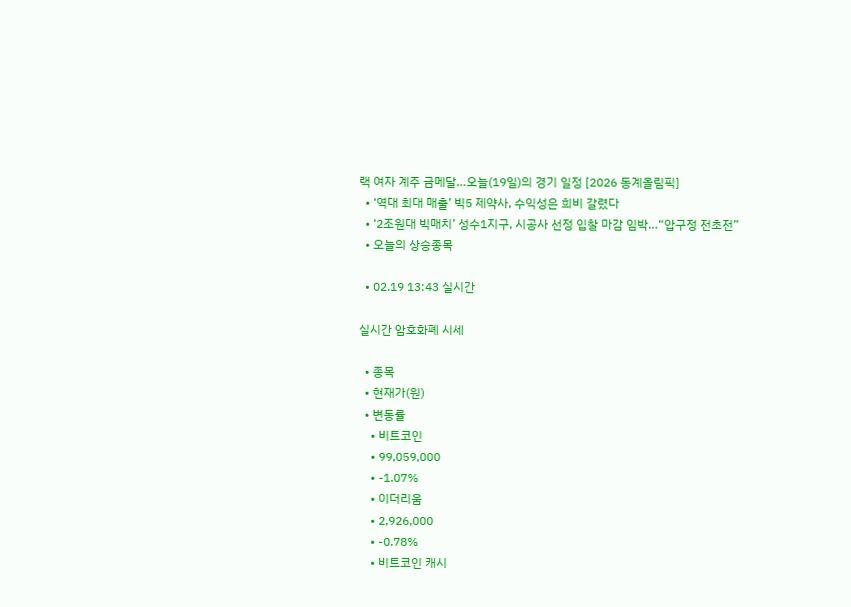랙 여자 계주 금메달…오늘(19일)의 경기 일정 [2026 동계올림픽]
  • ‘역대 최대 매출’ 빅5 제약사, 수익성은 희비 갈렸다
  • ‘2조원대 빅매치’ 성수1지구, 시공사 선정 입찰 마감 임박…“압구정 전초전”
  • 오늘의 상승종목

  • 02.19 13:43 실시간

실시간 암호화폐 시세

  • 종목
  • 현재가(원)
  • 변동률
    • 비트코인
    • 99,059,000
    • -1.07%
    • 이더리움
    • 2,926,000
    • -0.78%
    • 비트코인 캐시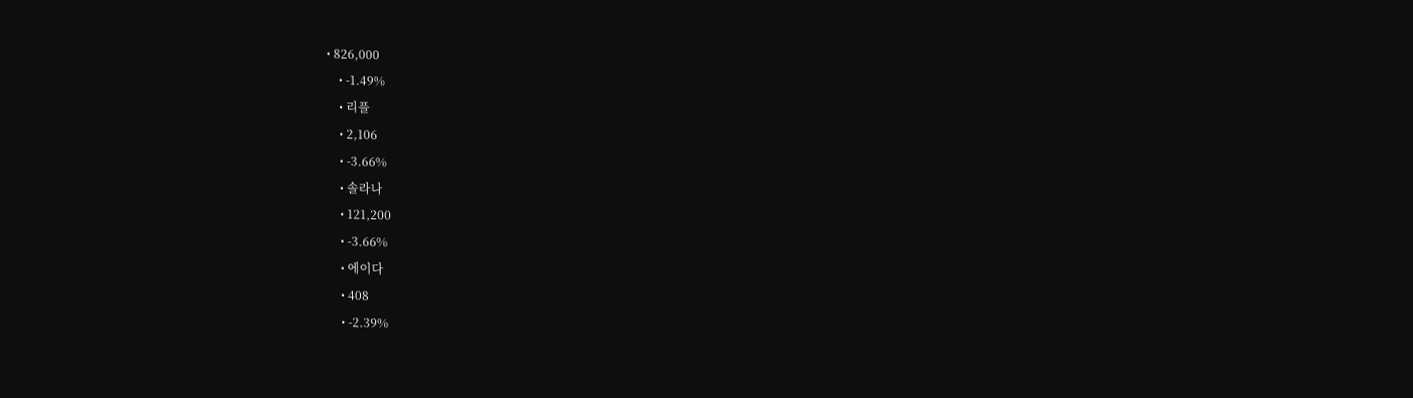• 826,000
    • -1.49%
    • 리플
    • 2,106
    • -3.66%
    • 솔라나
    • 121,200
    • -3.66%
    • 에이다
    • 408
    • -2.39%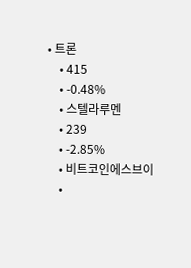• 트론
    • 415
    • -0.48%
    • 스텔라루멘
    • 239
    • -2.85%
    • 비트코인에스브이
    •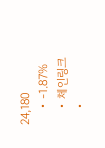24,180
    • -1.87%
    • 체인링크
    •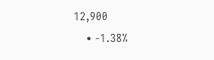12,900
    • -1.38%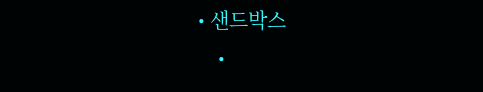• 샌드박스
    •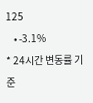125
    • -3.1%
* 24시간 변동률 기준